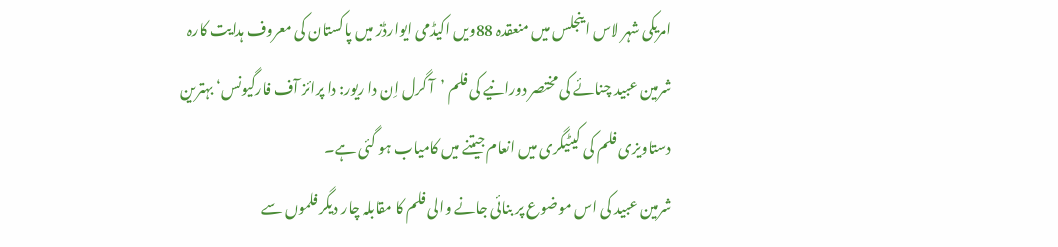امریکی شہر لاس اینجلس میں منعقدہ 88ویں اکیڈمی ایوارڈز میں پاکستان کی معروف ہدایت کارہ شرمین عبید چنائے کی مختصر دورانیے کی فلم ’آ گرل اِن دا ریور: دا پرائز آف فارگیونس‘ بہترین دستاویزی فلم کی کیٹیگری میں انعام جیتنے میں کامیاب ہو گئی ہے۔
شرمین عبید کی اس موضوع پر بنائی جانے والی فلم کا مقابلہ چار دیگر فلموں سے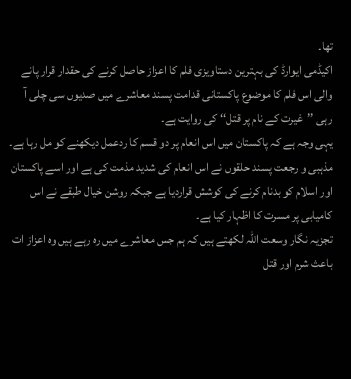تھا۔
اکیڈمی ایوارڈ کی بہترین دستاویزی فلم کا اعزاز حاصل کرنے کی حقدار قرار پانے والی اس فلم کا موضوع پاکستانی قدامت پسند معاشرے میں صدیوں سی چلی آ رہی ’’غیرت کے نام پر قتل‘‘ کی روایت ہے۔
یہی وجہ ہے کہ پاکستان میں اس انعام پر دو قسم کا ردعمل دیکھنے کو مل رہا ہے۔ مذہبی و رجعت پسند حلقوں نے اس انعام کی شدید مذمت کی ہے اور اسے پاکستان اور اسلام کو بدنام کرنے کی کوشش قراردیا ہے جبکہ روشن خیال طبقے نے اس کامیابی پر مسرت کا اظہار کیا ہے۔
تجزیہ نگار وسعت اللہ لکھتے ہیں کہ ہم جس معاشرے میں رہ رہے ہیں وہ اعزاز ات باعث شرم اور قتل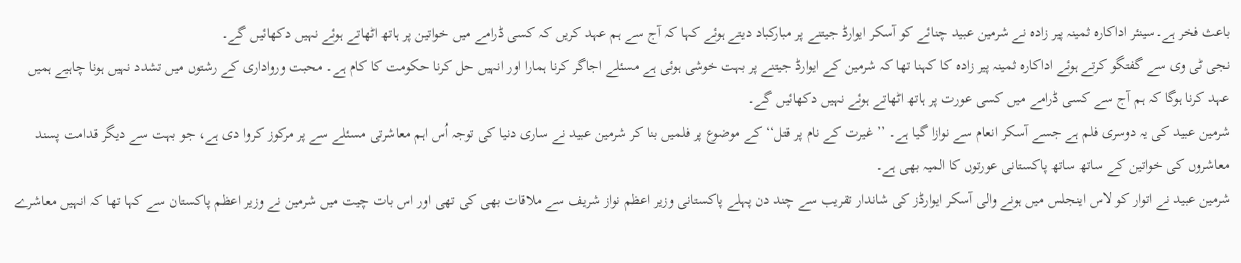باعث فخر ہے۔سینئر اداکارہ ثمینہ پیر زادہ نے شرمین عبید چنائے کو آسکر ایوارڈ جیتنے پر مبارکباد دیتے ہوئے کہا کہ آج سے ہم عہد کریں کہ کسی ڈرامے میں خواتین پر ہاتھ اٹھاتے ہوئے نہیں دکھائیں گے۔
نجی ٹی وی سے گفتگو کرتے ہوئے اداکارہ ثمینہ پیر زادہ کا کہنا تھا کہ شرمین کے ایوارڈ جیتنے پر بہت خوشی ہوئی ہے مسئلے اجاگر کرنا ہمارا اور انہیں حل کرنا حکومت کا کام ہے۔ محبت ورواداری کے رشتوں میں تشدد نہیں ہونا چاہیے ہمیں عہد کرنا ہوگا کہ ہم آج سے کسی ڈرامے میں کسی عورت پر ہاتھ اٹھاتے ہوئے نہیں دکھائیں گے۔
شرمین عبید کی یہ دوسری فلم ہے جسے آسکر انعام سے نوازا گیا ہے۔ ’’ غیرت کے نام پر قتل‘‘ کے موضوع پر فلمیں بنا کر شرمین عبید نے ساری دنیا کی توجہ اُس اہم معاشرتی مسئلے سے پر مرکوز کروا دی ہے، جو بہت سے دیگر قدامت پسند معاشروں کی خواتین کے ساتھ ساتھ پاکستانی عورتوں کا المیہ بھی ہے۔
شرمین عبید نے اتوار کو لاس اینجلس میں ہونے والی آسکر ایوارڈز کی شاندار تقریب سے چند دن پہلے پاکستانی وزیر اعظم نواز شریف سے ملاقات بھی کی تھی اور اس بات چیت میں شرمین نے وزیر اعظم پاکستان سے کہا تھا کہ انہیں معاشرے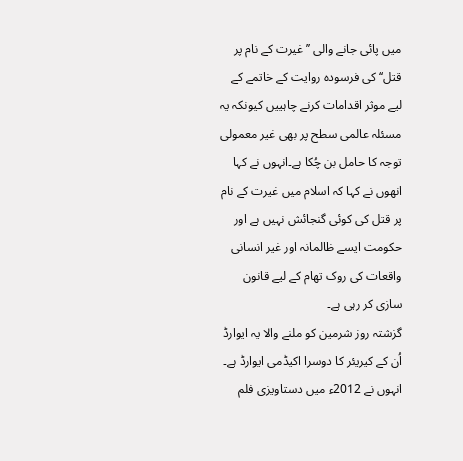میں پائی جانے والی ’’غیرت کے نام پر قتل‘‘ کی فرسودہ روایت کے خاتمے کے لیے موثر اقدامات کرنے چاہییں کیونکہ یہ مسئلہ عالمی سطح پر بھی غیر معمولی توجہ کا حامل بن چُکا ہے۔انہوں نے کہا انھوں نے کہا کہ اسلام میں غیرت کے نام پر قتل کی کوئی گنجائش نہیں ہے اور حکومت ایسے ظالمانہ اور غیر انسانی واقعات کی روک تھام کے لیے قانون سازی کر رہی ہے۔
گزشتہ روز شرمین کو ملنے والا یہ ایوارڈ اُن کے کیریئر کا دوسرا اکیڈمی ایوارڈ ہے۔ انہوں نے 2012ء میں دستاویزی فلم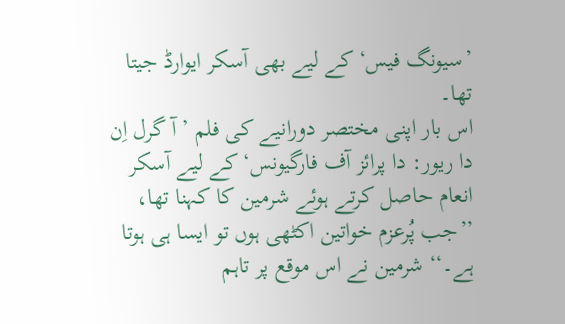’سیونگ فیس‘ کے لیے بھی آسکر ایوارڈ جیتا تھا۔
اس بار اپنی مختصر دورانیے کی فلم ’آ گرل اِن دا ریور: دا پرائز آف فارگیونس‘ کے لیے آسکر انعام حاصل کرتے ہوئے شرمین کا کہنا تھا، ’’جب پُرعزم خواتین اکٹھی ہوں تو ایسا ہی ہوتا ہے۔‘‘ شرمین نے اس موقع پر تاہم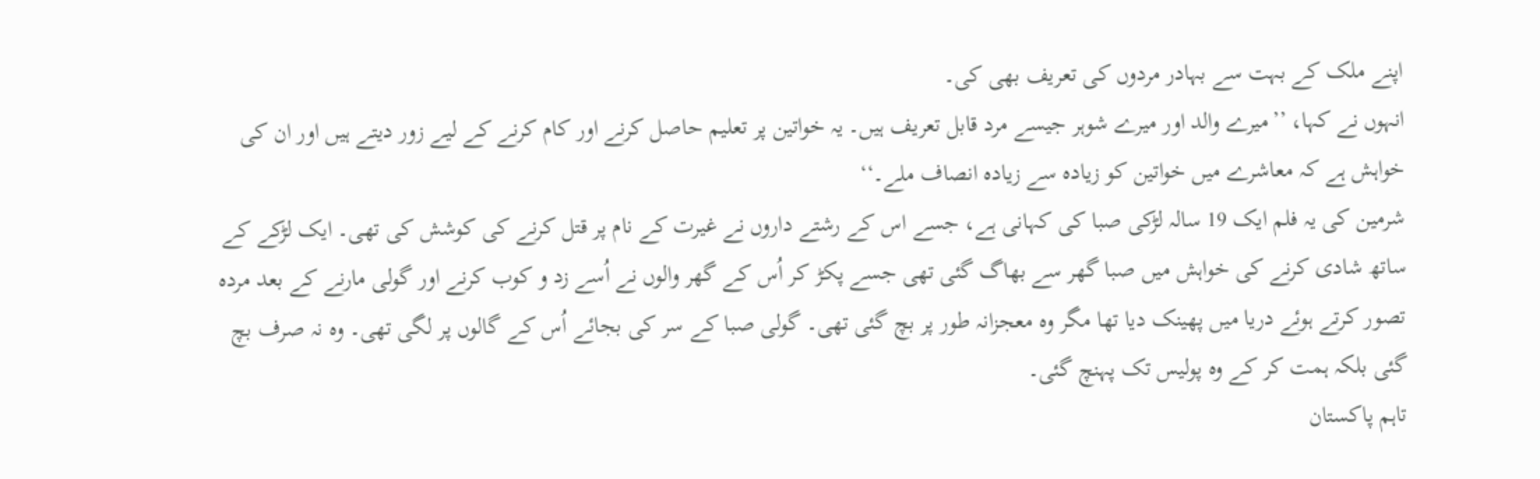اپنے ملک کے بہت سے بہادر مردوں کی تعریف بھی کی۔
انہوں نے کہا، ’’میرے والد اور میرے شوہر جیسے مرد قابل تعریف ہیں۔ یہ خواتین پر تعلیم حاصل کرنے اور کام کرنے کے لیے زور دیتے ہیں اور ان کی خواہش ہے کہ معاشرے میں خواتین کو زیادہ سے زیادہ انصاف ملے۔‘‘
شرمین کی یہ فلم ایک 19 سالہ لڑکی صبا کی کہانی ہے، جسے اس کے رشتے داروں نے غیرت کے نام پر قتل کرنے کی کوشش کی تھی۔ ایک لڑکے کے ساتھ شادی کرنے کی خواہش میں صبا گھر سے بھاگ گئی تھی جسے پکڑ کر اُس کے گھر والوں نے اُسے زد و کوب کرنے اور گولی مارنے کے بعد مردہ تصور کرتے ہوئے دریا میں پھینک دیا تھا مگر وہ معجزانہ طور پر بچ گئی تھی۔ گولی صبا کے سر کی بجائے اُس کے گالوں پر لگی تھی۔ وہ نہ صرف بچ گئی بلکہ ہمت کر کے وہ پولیس تک پہنچ گئی۔
تاہم پاکستان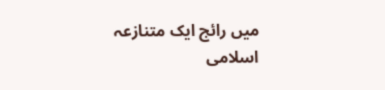میں رائج ایک متنازعہ اسلامی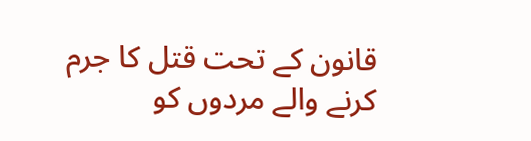قانون کے تحت قتل کا جرم کرنے والے مردوں کو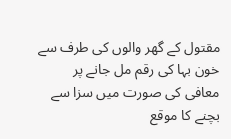مقتول کے گھر والوں کی طرف سے خون بہا کی رقم مل جانے پر معافی کی صورت میں سزا سے بچنے کا موقع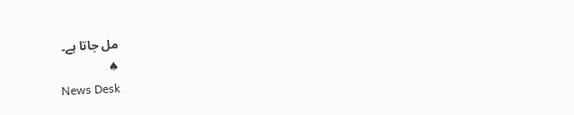مل جاتا ہے۔
♠
News Desk